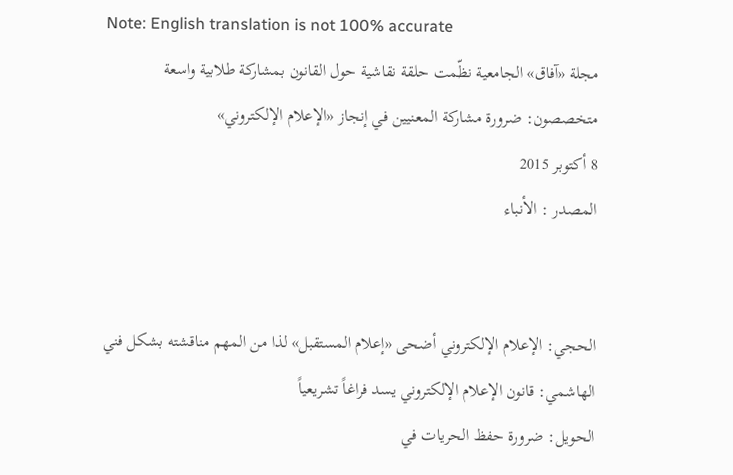Note: English translation is not 100% accurate
مجلة «آفاق» الجامعية نظّمت حلقة نقاشية حول القانون بمشاركة طلابية واسعة
متخصصون: ضرورة مشاركة المعنيين في إنجاز «الإعلام الإلكتروني»
8 أكتوبر 2015
المصدر : الأنباء


الحجي: الإعلام الإلكتروني أضحى «إعلام المستقبل» لذا من المهم مناقشته بشكل فني
الهاشمي: قانون الإعلام الإلكتروني يسد فراغاً تشريعياً
الحويل: ضرورة حفظ الحريات في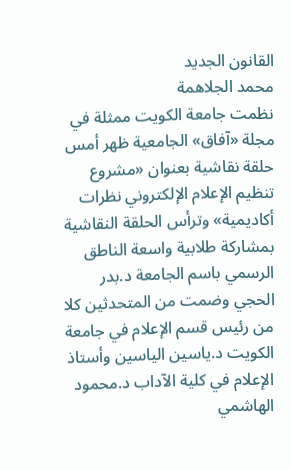القانون الجديد
محمد الجلاهمة
نظمت جامعة الكويت ممثلة في مجلة «آفاق» الجامعية ظهر أمس حلقة نقاشية بعنوان «مشروع تنظيم الإعلام الإلكتروني نظرات أكاديمية» وترأس الحلقة النقاشية بمشاركة طلابية واسعة الناطق الرسمي باسم الجامعة د.بدر الحجي وضمت من المتحدثين كلا من رئيس قسم الإعلام في جامعة الكويت د.ياسين الياسين وأستاذ الإعلام في كلية الآداب د.محمود الهاشمي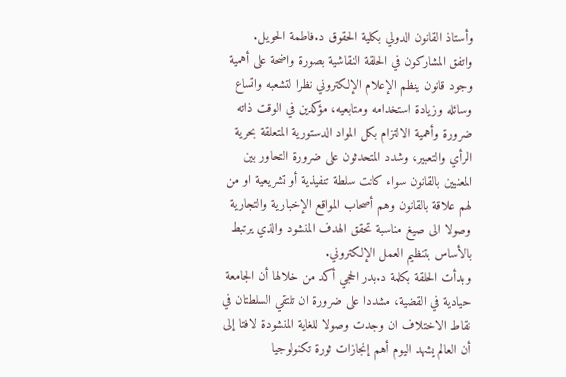وأستاذ القانون الدولي بكلية الحقوق د.فاطمة الحويل.
واتفق المشاركون في الحلقة النقاشية بصورة واضحة على أهمية وجود قانون ينظم الإعلام الإلكتروني نظرا لتشعبه واتساع وسائله وزيادة استخدامه ومتابعيه، مؤكدين في الوقت ذاته ضرورة وأهمية الالتزام بكل المواد الدستورية المتعلقة بحرية الرأي والتعبير، وشدد المتحدثون على ضرورة التحاور بين المعنيين بالقانون سواء كانت سلطة تنفيذية أو تشريعية او من لهم علاقة بالقانون وهم أصحاب المواقع الإخبارية والتجارية وصولا الى صيغ مناسبة تحقق الهدف المنشود والذي يرتبط بالأساس بتنظيم العمل الإلكتروني.
وبدأت الحلقة بكلمة د.بدر الحجي أكد من خلالها أن الجامعة حيادية في القضية، مشددا على ضرورة ان تلتقي السلطتان في نقاط الاختلاف ان وجدت وصولا للغاية المنشودة لافتا إلى أن العالم يشهد اليوم أهم إنجازات ثورة تكنولوجيا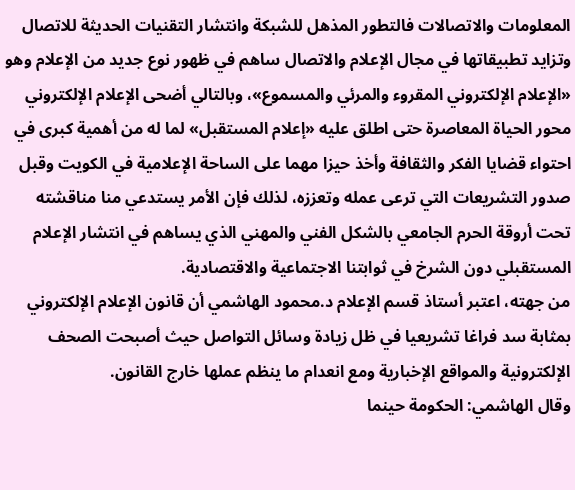المعلومات والاتصالات فالتطور المذهل للشبكة وانتشار التقنيات الحديثة للاتصال وتزايد تطبيقاتها في مجال الإعلام والاتصال ساهم في ظهور نوع جديد من الإعلام وهو «الإعلام الإلكتروني المقروء والمرئي والمسموع»، وبالتالي أضحى الإعلام الإلكتروني محور الحياة المعاصرة حتى اطلق عليه «إعلام المستقبل» لما له من أهمية كبرى في احتواء قضايا الفكر والثقافة وأخذ حيزا مهما على الساحة الإعلامية في الكويت وقبل صدور التشريعات التي ترعى عمله وتعززه، لذلك فإن الأمر يستدعي منا مناقشته تحت أروقة الحرم الجامعي بالشكل الفني والمهني الذي يساهم في انتشار الإعلام المستقبلي دون الشرخ في ثوابتنا الاجتماعية والاقتصادية.
من جهته، اعتبر أستاذ قسم الإعلام د.محمود الهاشمي أن قانون الإعلام الإلكتروني بمثابة سد فراغا تشريعيا في ظل زيادة وسائل التواصل حيث أصبحت الصحف الإلكترونية والمواقع الإخبارية ومع انعدام ما ينظم عملها خارج القانون.
وقال الهاشمي: الحكومة حينما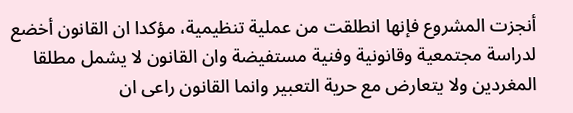أنجزت المشروع فإنها انطلقت من عملية تنظيمية، مؤكدا ان القانون أخضع لدراسة مجتمعية وقانونية وفنية مستفيضة وان القانون لا يشمل مطلقا المغردين ولا يتعارض مع حرية التعبير وانما القانون راعى ان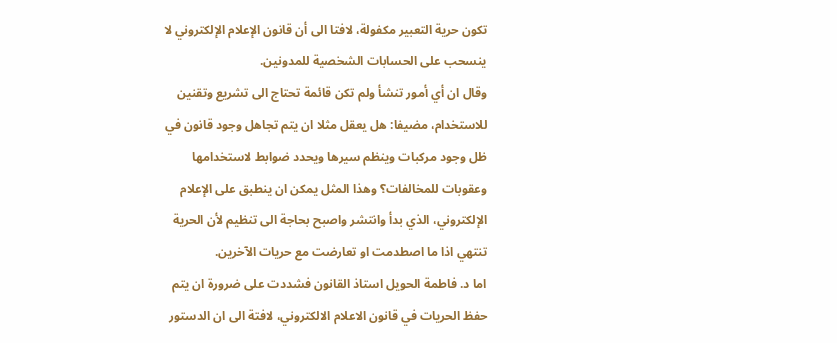تكون حرية التعبير مكفولة، لافتا الى أن قانون الإعلام الإلكتروني لا ينسحب على الحسابات الشخصية للمدونين.
وقال ان أي أمور تنشأ ولم تكن قائمة تحتاج الى تشريع وتقنين للاستخدام، مضيفا: هل يعقل مثلا ان يتم تجاهل وجود قانون في ظل وجود مركبات وينظم سيرها ويحدد ضوابط لاستخدامها وعقوبات للمخالفات؟ وهذا المثل يمكن ان ينطبق على الإعلام الإلكتروني، الذي بدأ وانتشر واصبح بحاجة الى تنظيم لأن الحرية تنتهي اذا ما اصطدمت او تعارضت مع حريات الآخرين.
اما د. فاطمة الحويل استاذ القانون فشددت على ضرورة ان يتم حفظ الحريات في قانون الاعلام الالكتروني، لافتة الى ان الدستور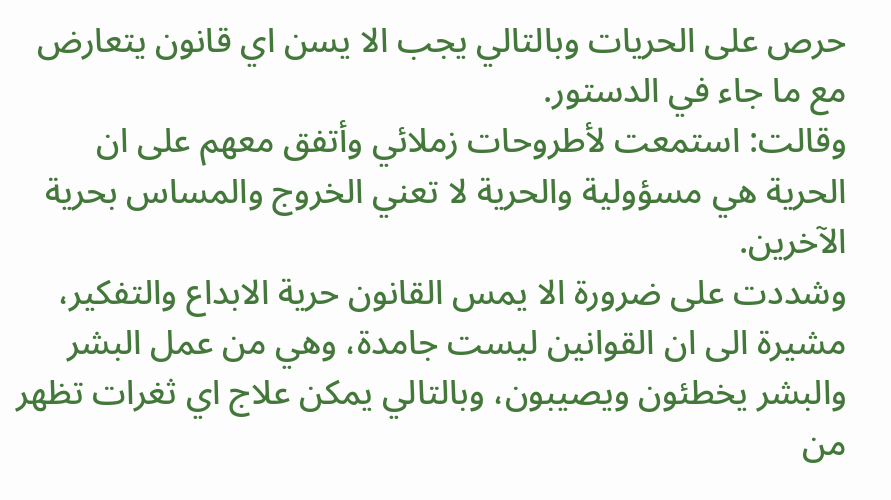حرص على الحريات وبالتالي يجب الا يسن اي قانون يتعارض مع ما جاء في الدستور.
وقالت: استمعت لأطروحات زملائي وأتفق معهم على ان الحرية هي مسؤولية والحرية لا تعني الخروج والمساس بحرية الآخرين.
وشددت على ضرورة الا يمس القانون حرية الابداع والتفكير، مشيرة الى ان القوانين ليست جامدة، وهي من عمل البشر والبشر يخطئون ويصيبون، وبالتالي يمكن علاج اي ثغرات تظهر من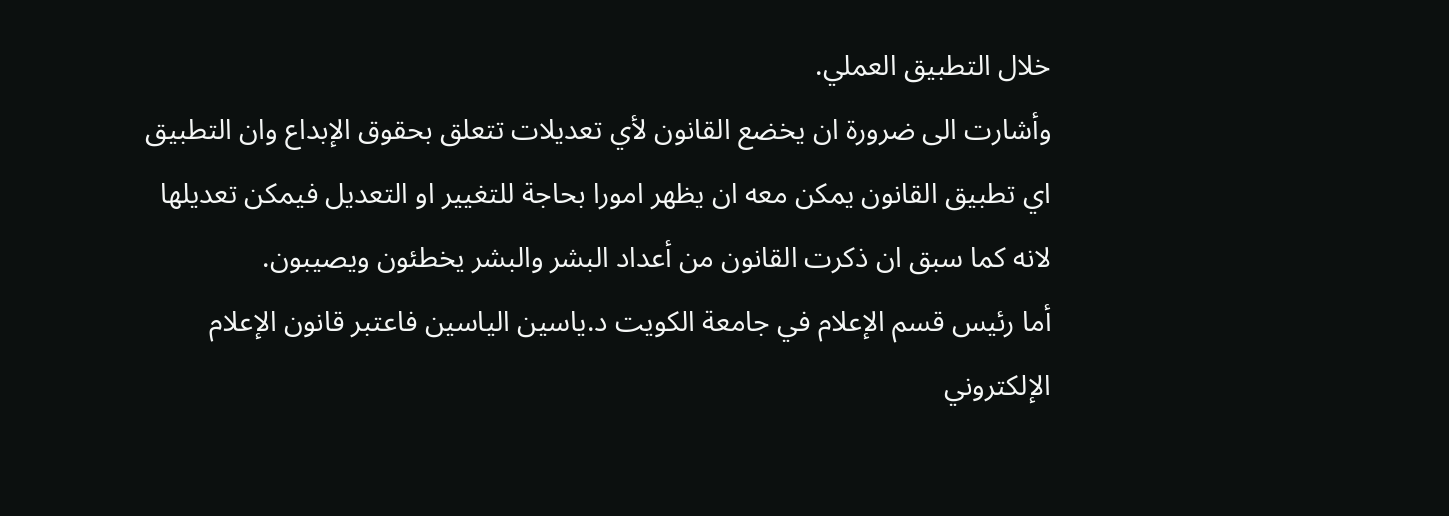خلال التطبيق العملي.
وأشارت الى ضرورة ان يخضع القانون لأي تعديلات تتعلق بحقوق الإبداع وان التطبيق اي تطبيق القانون يمكن معه ان يظهر امورا بحاجة للتغيير او التعديل فيمكن تعديلها لانه كما سبق ان ذكرت القانون من أعداد البشر والبشر يخطئون ويصيبون.
أما رئيس قسم الإعلام في جامعة الكويت د.ياسين الياسين فاعتبر قانون الإعلام الإلكتروني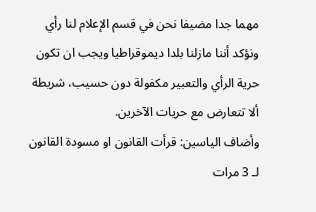مهما جدا مضيفا نحن في قسم الإعلام لنا رأي ونؤكد أننا مازلنا بلدا ديموقراطيا ويجب ان تكون حرية الرأي والتعبير مكفولة دون حسيب، شريطة ألا تتعارض مع حريات الآخرين.
وأضاف الياسين: قرأت القانون او مسودة القانون لـ 3 مرات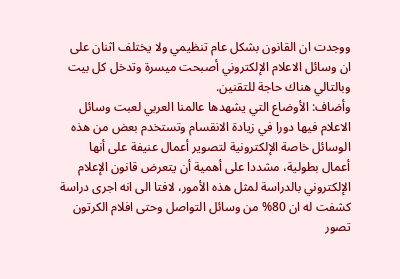ووجدت ان القانون بشكل عام تنظيمي ولا يختلف اثنان على ان وسائل الاعلام الإلكتروني أصبحت ميسرة وتدخل كل بيت وبالتالي هناك حاجة للتقنين.
وأضاف: الأوضاع التي يشهدها عالمنا العربي لعبت وسائل الاعلام فيها دورا في زيادة الانقسام وتستخدم بعض من هذه الوسائل خاصة الإلكترونية لتصوير أعمال عنيفة على أنها أعمال بطولية، مشددا على أهمية أن يتعرض قانون الإعلام الإلكتروني بالدراسة لمثل هذه الأمور، لافتا الى انه اجرى دراسة كشفت له ان 80% من وسائل التواصل وحتى افلام الكرتون تصور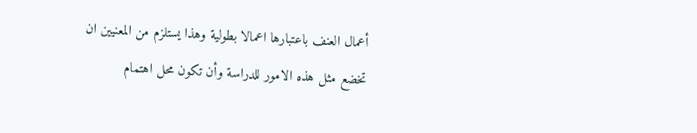أعمال العنف باعتبارها اعمالا بطولية وهذا يستلزم من المعنيين ان تخضع مثل هذه الامور للدراسة وأن تكون محل اهتمام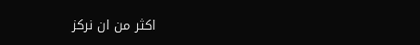اكثر من ان نركز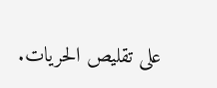على تقليص الحريات.